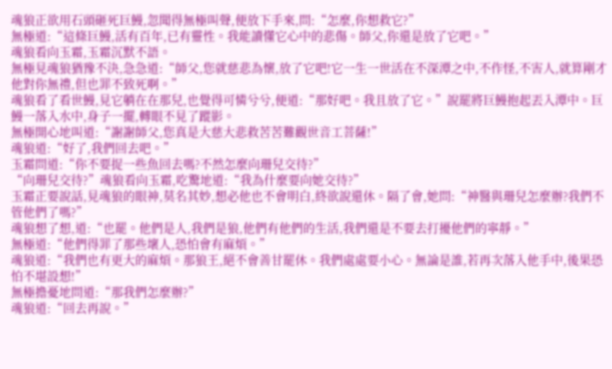魂狼正欲用石頭砸死巨鰻,忽聞得無極叫聲,便放下手來,問:“怎麼,你想救它?”
無極道:“這條巨鰻,活有百年,已有靈性。我能讀懂它心中的悲傷。師父,你還是放了它吧。”
魂狼看向玉霜,玉霜沉默不語。
無極見魂狼猶豫不決,急急道:“師父,您就慈悲為懷,放了它吧!它一生一世活在不深潭之中,不作怪,不害人,就算剛才他對你無禮,但也罪不致死啊。”
魂狼看了看世鰻,見它躺在在那兒,也覺得可憐兮兮,便道:“那好吧。我且放了它。”說罷將巨鰻抱起丟入潭中。巨鰻一落入水中,身子一擺,轉眼不見了蹤影。
無極開心地叫道:“謝謝師父,您真是大慈大悲救苦苦難觀世音工菩薩!”
魂狼道:“好了,我們回去吧。”
玉霜問道:“你不要捉一些魚回去嗎?不然怎麼向珊兒交待?”
“向珊兒交待?”魂狼看向玉霜,吃驚地道:“我為什麼要向她交待?”
玉霜正要說話,見魂狼的眼神,莫名其妙,想必他也不會明白,終欲說還休。隔了會,她問:“神醫與珊兒怎麼辦?我們不管他們了嗎?”
魂狼想了想,道:“也罷。他們是人,我們是狼,他們有他們的生活,我們還是不要去打擾他們的寧靜。”
無極道:“他們得罪了那些壞人,恐怕會有麻煩。”
魂狼道:“我們也有更大的麻煩。那狼王,絕不會善甘罷休。我們處處要小心。無論是誰,若再次落入他手中,後果恐怕不堪設想!”
無極擔憂地問道:“那我們怎麼辦?”
魂狼道:“回去再說。”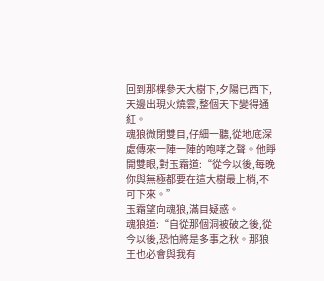回到那棵參天大樹下,夕陽已西下,天邊出現火燒雲,整個天下變得通紅。
魂狼微閉雙目,仔細一聽,從地底深處傳來一陣一陣的咆哮之聲。他睜開雙眼,對玉霜道:“從今以後,每晚你與無極都要在這大樹最上梢,不可下來。”
玉霜望向魂狼,滿目疑惑。
魂狼道:“自從那個洞被破之後,從今以後,恐怕將是多事之秋。那狼王也必會與我有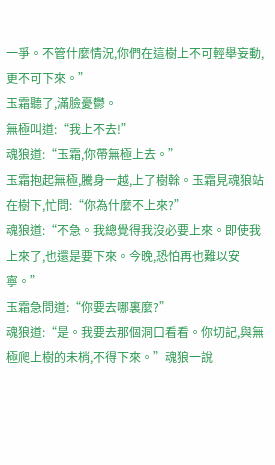一爭。不管什麼情況,你們在這樹上不可輕舉妄動,更不可下來。”
玉霜聽了,滿臉憂鬱。
無極叫道:“我上不去!”
魂狼道:“玉霜,你帶無極上去。”
玉霜抱起無極,騰身一越,上了樹榦。玉霜見魂狼站在樹下,忙問:“你為什麼不上來?”
魂狼道:“不急。我總覺得我沒必要上來。即使我上來了,也還是要下來。今晚,恐怕再也難以安寧。”
玉霜急問道:“你要去哪裏麼?”
魂狼道:“是。我要去那個洞口看看。你切記,與無極爬上樹的未梢,不得下來。”魂狼一說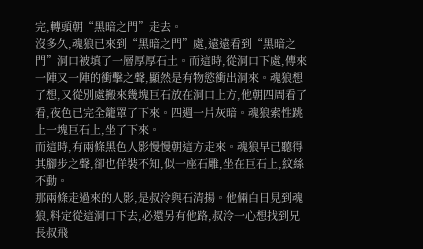完,轉頭朝“黑暗之門”走去。
沒多久,魂狼已來到“黑暗之門”處,遠遠看到“黑暗之門”洞口被填了一層厚厚石土。而這時,從洞口下處,傳來一陣又一陣的衝擊之聲,顯然是有物慾衝出洞來。魂狼想了想,又從別處搬來幾塊巨石放在洞口上方,他朝四周看了看,夜色已完全籠罩了下來。四週一片灰暗。魂狼索性跳上一塊巨石上,坐了下來。
而這時,有兩條黑色人影慢慢朝這方走來。魂狼早已聽得其腳步之聲,卻也佯裝不知,似一座石雕,坐在巨石上,紋絲不動。
那兩條走過來的人影,是叔泠與石清揚。他倆白日見到魂狼,料定從這洞口下去,必還另有他路,叔泠一心想找到兄長叔飛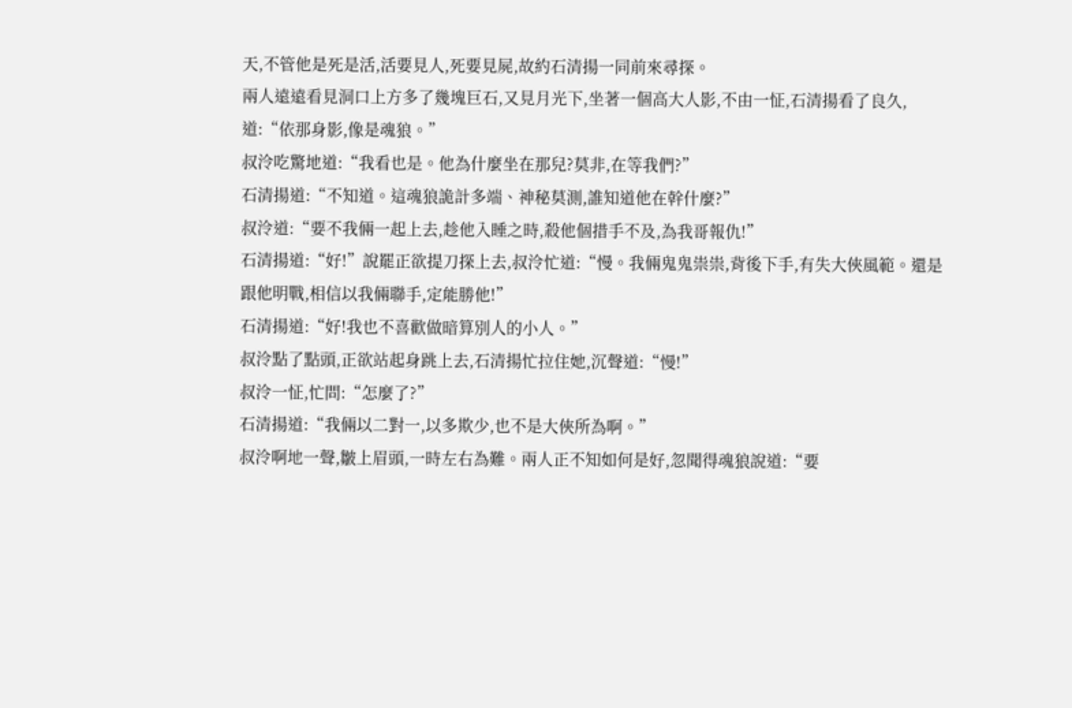天,不管他是死是活,活要見人,死要見屍,故約石清揚一同前來尋探。
兩人遠遠看見洞口上方多了幾塊巨石,又見月光下,坐著一個高大人影,不由一怔,石清揚看了良久,道:“依那身影,像是魂狼。”
叔泠吃驚地道:“我看也是。他為什麼坐在那兒?莫非,在等我們?”
石清揚道:“不知道。這魂狼詭計多端、神秘莫測,誰知道他在幹什麼?”
叔泠道:“要不我倆一起上去,趁他入睡之時,殺他個措手不及,為我哥報仇!”
石清揚道:“好!”說罷正欲提刀探上去,叔泠忙道:“慢。我倆鬼鬼祟祟,背後下手,有失大俠風範。還是跟他明戰,相信以我倆聯手,定能勝他!”
石清揚道:“好!我也不喜歡做暗算別人的小人。”
叔泠點了點頭,正欲站起身跳上去,石清揚忙拉住她,沉聲道:“慢!”
叔泠一怔,忙問:“怎麼了?”
石清揚道:“我倆以二對一,以多欺少,也不是大俠所為啊。”
叔泠啊地一聲,皺上眉頭,一時左右為難。兩人正不知如何是好,忽聞得魂狼說道:“要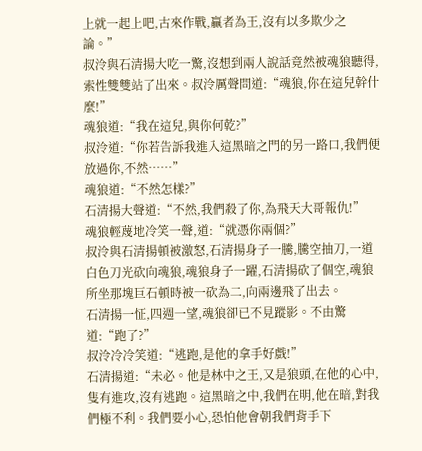上就一起上吧,古來作戰,贏者為王,沒有以多欺少之論。”
叔泠與石清揚大吃一驚,沒想到兩人說話竟然被魂狼聽得,索性雙雙站了出來。叔泠厲聲問道:“魂狼,你在這兒幹什麼!”
魂狼道:“我在這兒,與你何乾?”
叔泠道:“你若告訴我進入這黑暗之門的另一路口,我們便放過你,不然……”
魂狼道:“不然怎樣?”
石清揚大聲道:“不然,我們殺了你,為飛天大哥報仇!”
魂狼輕蔑地冷笑一聲,道:“就憑你兩個?”
叔泠與石清揚頓被激怒,石清揚身子一騰,騰空抽刀,一道白色刀光砍向魂狼,魂狼身子一躍,石清揚砍了個空,魂狼所坐那塊巨石頓時被一砍為二,向兩邊飛了出去。
石清揚一怔,四週一望,魂狼卻已不見蹤影。不由驚道:“跑了?”
叔泠冷冷笑道:“逃跑,是他的拿手好戲!”
石清揚道:“未必。他是林中之王,又是狼頭,在他的心中,隻有進攻,沒有逃跑。這黑暗之中,我們在明,他在暗,對我們極不利。我們要小心,恐怕他會朝我們背手下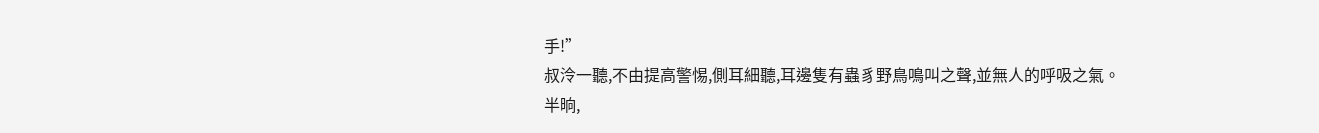手!”
叔泠一聽,不由提高警惕,側耳細聽,耳邊隻有蟲豸野鳥鳴叫之聲,並無人的呼吸之氣。
半晌,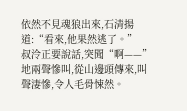依然不見魂狼出來,石清揚道:“看來,他果然逃了。”
叔泠正要說話,突聞“啊——”地兩聲慘叫,從山邊頭傳來,叫聲淒慘,令人毛骨悚然。